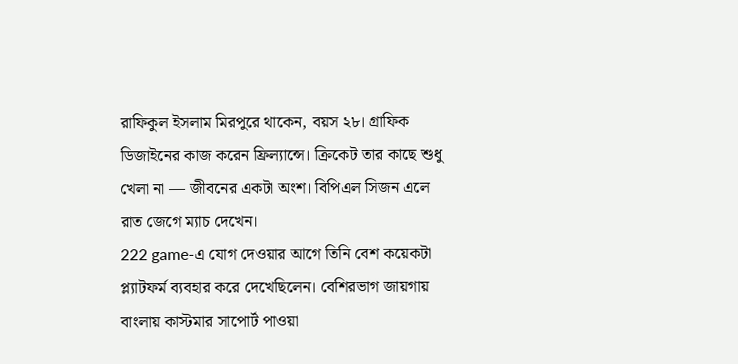রাফিকুল ইসলাম মিরপুরে থাকেন, বয়স ২৮। গ্রাফিক ডিজাইনের কাজ করেন ফ্রিল্যান্সে। ক্রিকেট তার কাছে শুধু খেলা না — জীবনের একটা অংশ। বিপিএল সিজন এলে রাত জেগে ম্যাচ দেখেন।
222 game-এ যোগ দেওয়ার আগে তিনি বেশ কয়েকটা প্ল্যাটফর্ম ব্যবহার করে দেখেছিলেন। বেশিরভাগ জায়গায় বাংলায় কাস্টমার সাপোর্ট পাওয়া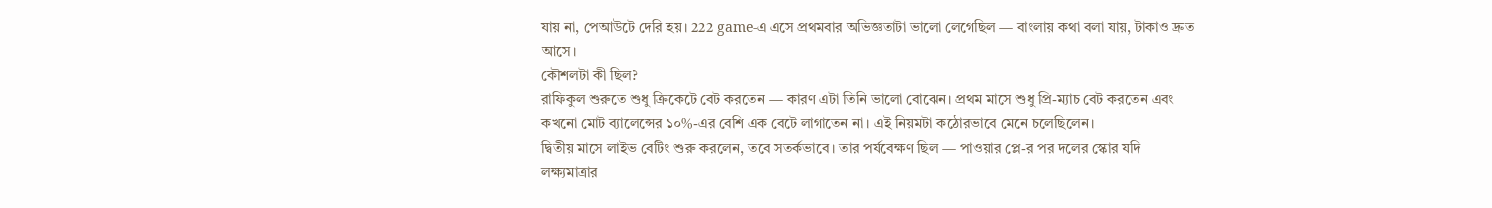যায় না, পেআউটে দেরি হয়। 222 game-এ এসে প্রথমবার অভিজ্ঞতাটা ভালো লেগেছিল — বাংলায় কথা বলা যায়, টাকাও দ্রুত আসে।
কৌশলটা কী ছিল?
রাফিকুল শুরুতে শুধু ক্রিকেটে বেট করতেন — কারণ এটা তিনি ভালো বোঝেন। প্রথম মাসে শুধু প্রি-ম্যাচ বেট করতেন এবং কখনো মোট ব্যালেন্সের ১০%-এর বেশি এক বেটে লাগাতেন না। এই নিয়মটা কঠোরভাবে মেনে চলেছিলেন।
দ্বিতীয় মাসে লাইভ বেটিং শুরু করলেন, তবে সতর্কভাবে। তার পর্যবেক্ষণ ছিল — পাওয়ার প্লে-র পর দলের স্কোর যদি লক্ষ্যমাত্রার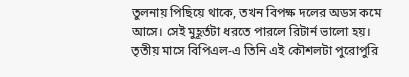তুলনায় পিছিয়ে থাকে, তখন বিপক্ষ দলের অডস কমে আসে। সেই মুহূর্তটা ধরতে পারলে রিটার্ন ভালো হয়।
তৃতীয় মাসে বিপিএল-এ তিনি এই কৌশলটা পুরোপুরি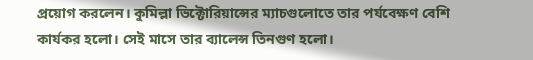প্রয়োগ করলেন। কুমিল্লা ভিক্টোরিয়ান্সের ম্যাচগুলোতে তার পর্যবেক্ষণ বেশি কার্যকর হলো। সেই মাসে তার ব্যালেন্স তিনগুণ হলো।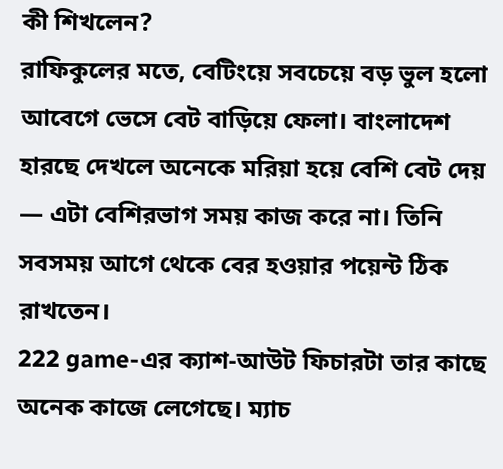কী শিখলেন?
রাফিকুলের মতে, বেটিংয়ে সবচেয়ে বড় ভুল হলো আবেগে ভেসে বেট বাড়িয়ে ফেলা। বাংলাদেশ হারছে দেখলে অনেকে মরিয়া হয়ে বেশি বেট দেয় — এটা বেশিরভাগ সময় কাজ করে না। তিনি সবসময় আগে থেকে বের হওয়ার পয়েন্ট ঠিক রাখতেন।
222 game-এর ক্যাশ-আউট ফিচারটা তার কাছে অনেক কাজে লেগেছে। ম্যাচ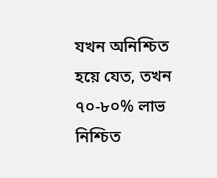যখন অনিশ্চিত হয়ে যেত, তখন ৭০-৮০% লাভ নিশ্চিত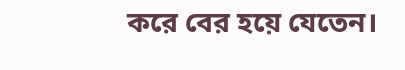করে বের হয়ে যেতেন।